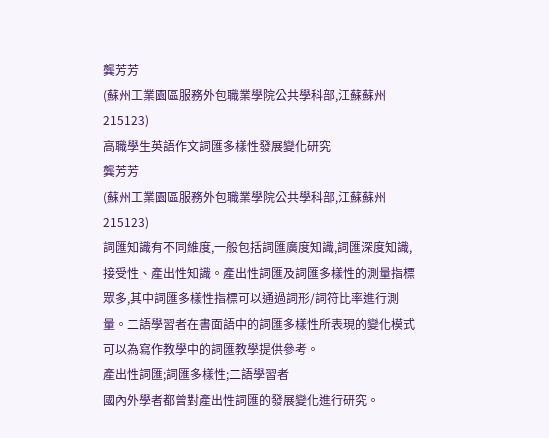龔芳芳
(蘇州工業園區服務外包職業學院公共學科部,江蘇蘇州 215123)
高職學生英語作文詞匯多樣性發展變化研究
龔芳芳
(蘇州工業園區服務外包職業學院公共學科部,江蘇蘇州 215123)
詞匯知識有不同維度,一般包括詞匯廣度知識,詞匯深度知識,接受性、產出性知識。產出性詞匯及詞匯多樣性的測量指標眾多,其中詞匯多樣性指標可以通過詞形/詞符比率進行測量。二語學習者在書面語中的詞匯多樣性所表現的變化模式可以為寫作教學中的詞匯教學提供參考。
產出性詞匯;詞匯多樣性;二語學習者
國內外學者都曾對產出性詞匯的發展變化進行研究。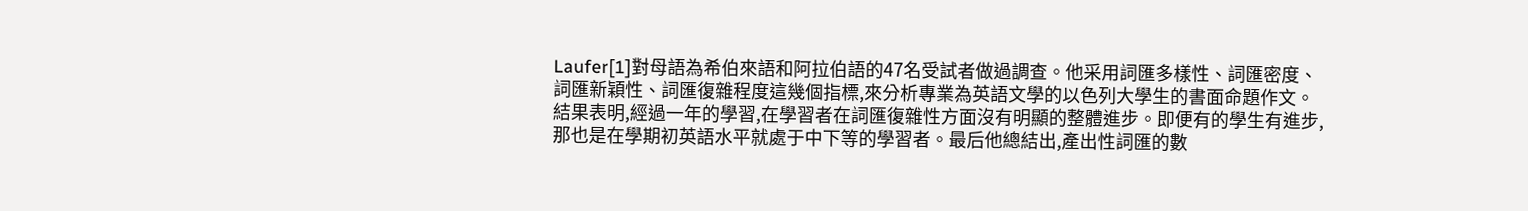Laufer[1]對母語為希伯來語和阿拉伯語的47名受試者做過調查。他采用詞匯多樣性、詞匯密度、詞匯新穎性、詞匯復雜程度這幾個指標,來分析專業為英語文學的以色列大學生的書面命題作文。結果表明,經過一年的學習,在學習者在詞匯復雜性方面沒有明顯的整體進步。即便有的學生有進步,那也是在學期初英語水平就處于中下等的學習者。最后他總結出,產出性詞匯的數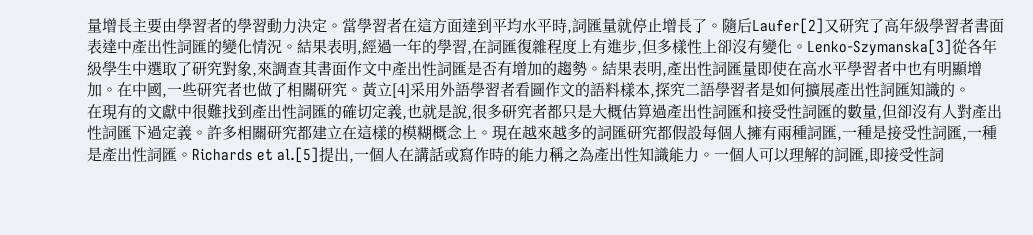量增長主要由學習者的學習動力決定。當學習者在這方面達到平均水平時,詞匯量就停止增長了。隨后Laufer[2]又研究了高年級學習者書面表達中產出性詞匯的變化情況。結果表明,經過一年的學習,在詞匯復雜程度上有進步,但多樣性上卻沒有變化。Lenko-Szymanska[3]從各年級學生中選取了研究對象,來調查其書面作文中產出性詞匯是否有增加的趨勢。結果表明,產出性詞匯量即使在高水平學習者中也有明顯增加。在中國,一些研究者也做了相關研究。黃立[4]采用外語學習者看圖作文的語料樣本,探究二語學習者是如何擴展產出性詞匯知識的。
在現有的文獻中很難找到產出性詞匯的確切定義,也就是說,很多研究者都只是大概估算過產出性詞匯和接受性詞匯的數量,但卻沒有人對產出性詞匯下過定義。許多相關研究都建立在這樣的模糊概念上。現在越來越多的詞匯研究都假設每個人擁有兩種詞匯,一種是接受性詞匯,一種是產出性詞匯。Richards et al.[5]提出,一個人在講話或寫作時的能力稱之為產出性知識能力。一個人可以理解的詞匯,即接受性詞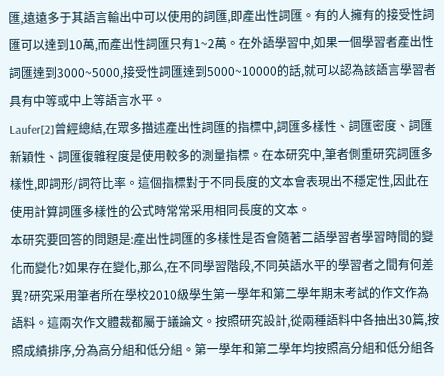匯,遠遠多于其語言輸出中可以使用的詞匯,即產出性詞匯。有的人擁有的接受性詞匯可以達到10萬,而產出性詞匯只有1~2萬。在外語學習中,如果一個學習者產出性詞匯達到3000~5000,接受性詞匯達到5000~10000的話,就可以認為該語言學習者具有中等或中上等語言水平。
Laufer[2]曾經總結,在眾多描述產出性詞匯的指標中,詞匯多樣性、詞匯密度、詞匯新穎性、詞匯復雜程度是使用較多的測量指標。在本研究中,筆者側重研究詞匯多樣性,即詞形/詞符比率。這個指標對于不同長度的文本會表現出不穩定性,因此在使用計算詞匯多樣性的公式時常常采用相同長度的文本。
本研究要回答的問題是:產出性詞匯的多樣性是否會隨著二語學習者學習時間的變化而變化?如果存在變化,那么,在不同學習階段,不同英語水平的學習者之間有何差異?研究采用筆者所在學校2010級學生第一學年和第二學年期末考試的作文作為語料。這兩次作文體裁都屬于議論文。按照研究設計,從兩種語料中各抽出30篇,按照成績排序,分為高分組和低分組。第一學年和第二學年均按照高分組和低分組各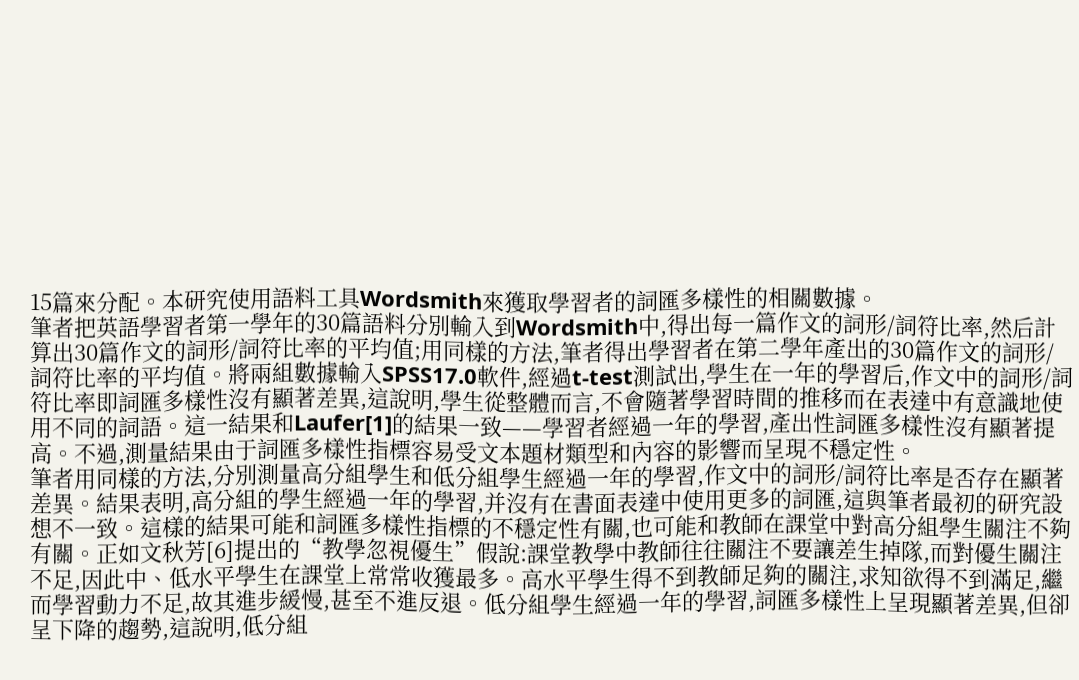15篇來分配。本研究使用語料工具Wordsmith來獲取學習者的詞匯多樣性的相關數據。
筆者把英語學習者第一學年的30篇語料分別輸入到Wordsmith中,得出每一篇作文的詞形/詞符比率,然后計算出30篇作文的詞形/詞符比率的平均值;用同樣的方法,筆者得出學習者在第二學年產出的30篇作文的詞形/詞符比率的平均值。將兩組數據輸入SPSS17.0軟件,經過t-test測試出,學生在一年的學習后,作文中的詞形/詞符比率即詞匯多樣性沒有顯著差異,這說明,學生從整體而言,不會隨著學習時間的推移而在表達中有意識地使用不同的詞語。這一結果和Laufer[1]的結果一致——學習者經過一年的學習,產出性詞匯多樣性沒有顯著提高。不過,測量結果由于詞匯多樣性指標容易受文本題材類型和內容的影響而呈現不穩定性。
筆者用同樣的方法,分別測量高分組學生和低分組學生經過一年的學習,作文中的詞形/詞符比率是否存在顯著差異。結果表明,高分組的學生經過一年的學習,并沒有在書面表達中使用更多的詞匯,這與筆者最初的研究設想不一致。這樣的結果可能和詞匯多樣性指標的不穩定性有關,也可能和教師在課堂中對高分組學生關注不夠有關。正如文秋芳[6]提出的“教學忽視優生”假說:課堂教學中教師往往關注不要讓差生掉隊,而對優生關注不足,因此中、低水平學生在課堂上常常收獲最多。高水平學生得不到教師足夠的關注,求知欲得不到滿足,繼而學習動力不足,故其進步緩慢,甚至不進反退。低分組學生經過一年的學習,詞匯多樣性上呈現顯著差異,但卻呈下降的趨勢,這說明,低分組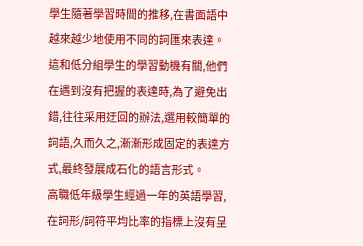學生隨著學習時間的推移,在書面語中越來越少地使用不同的詞匯來表達。這和低分組學生的學習動機有關,他們在遇到沒有把握的表達時,為了避免出錯,往往采用迂回的辦法,選用較簡單的詞語,久而久之,漸漸形成固定的表達方式,最終發展成石化的語言形式。
高職低年級學生經過一年的英語學習,在詞形/詞符平均比率的指標上沒有呈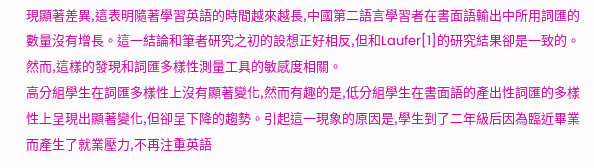現顯著差異,這表明隨著學習英語的時間越來越長,中國第二語言學習者在書面語輸出中所用詞匯的數量沒有增長。這一結論和筆者研究之初的設想正好相反,但和Laufer[1]的研究結果卻是一致的。然而,這樣的發現和詞匯多樣性測量工具的敏感度相關。
高分組學生在詞匯多樣性上沒有顯著變化,然而有趣的是,低分組學生在書面語的產出性詞匯的多樣性上呈現出顯著變化,但卻呈下降的趨勢。引起這一現象的原因是,學生到了二年級后因為臨近畢業而產生了就業壓力,不再注重英語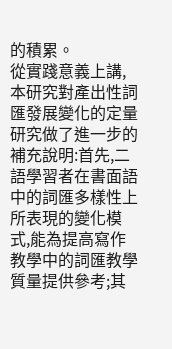的積累。
從實踐意義上講,本研究對產出性詞匯發展變化的定量研究做了進一步的補充說明:首先,二語學習者在書面語中的詞匯多樣性上所表現的變化模式,能為提高寫作教學中的詞匯教學質量提供參考;其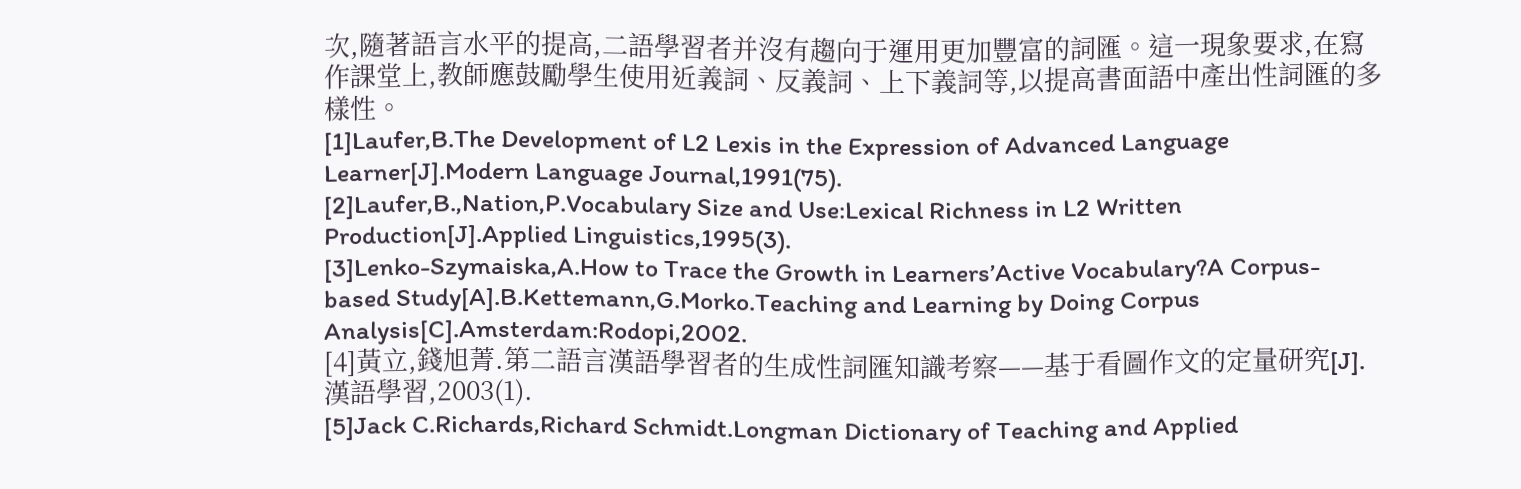次,隨著語言水平的提高,二語學習者并沒有趨向于運用更加豐富的詞匯。這一現象要求,在寫作課堂上,教師應鼓勵學生使用近義詞、反義詞、上下義詞等,以提高書面語中產出性詞匯的多樣性。
[1]Laufer,B.The Development of L2 Lexis in the Expression of Advanced Language Learner[J].Modern Language Journal,1991(75).
[2]Laufer,B.,Nation,P.Vocabulary Size and Use:Lexical Richness in L2 Written Production[J].Applied Linguistics,1995(3).
[3]Lenko-Szymaiska,A.How to Trace the Growth in Learners’Active Vocabulary?A Corpus-based Study[A].B.Kettemann,G.Morko.Teaching and Learning by Doing Corpus Analysis[C].Amsterdam:Rodopi,2002.
[4]黃立,錢旭菁.第二語言漢語學習者的生成性詞匯知識考察——基于看圖作文的定量研究[J].漢語學習,2003(1).
[5]Jack C.Richards,Richard Schmidt.Longman Dictionary of Teaching and Applied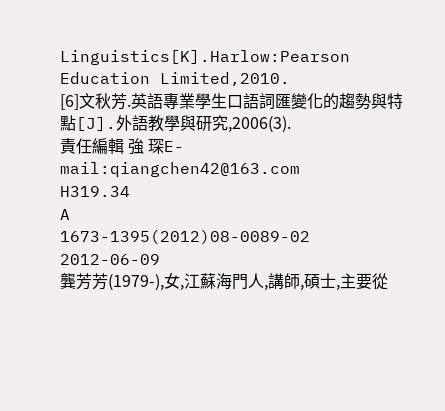Linguistics[K].Harlow:Pearson Education Limited,2010.
[6]文秋芳.英語專業學生口語詞匯變化的趨勢與特點[J].外語教學與研究,2006(3).
責任編輯 強 琛E-mail:qiangchen42@163.com
H319.34
A
1673-1395(2012)08-0089-02
2012-06-09
龔芳芳(1979-),女,江蘇海門人,講師,碩士,主要從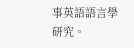事英語語言學研究。